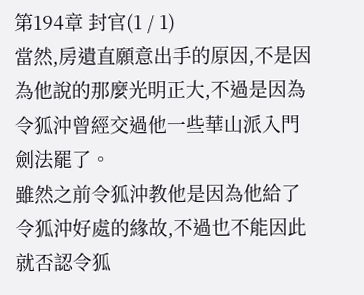第194章 封官(1 / 1)
當然,房遺直願意出手的原因,不是因為他說的那麼光明正大,不過是因為令狐沖曾經交過他一些華山派入門劍法罷了。
雖然之前令狐沖教他是因為他給了令狐沖好處的緣故,不過也不能因此就否認令狐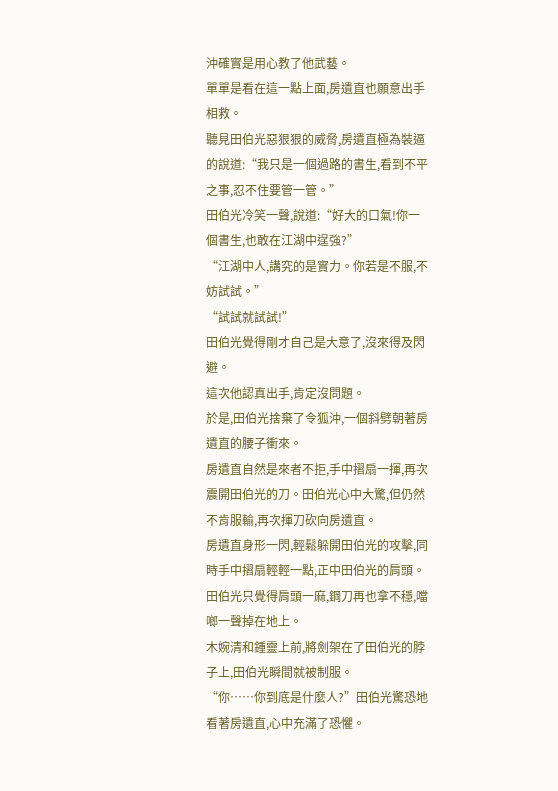沖確實是用心教了他武藝。
單單是看在這一點上面,房遺直也願意出手相救。
聽見田伯光惡狠狠的威脅,房遺直極為裝逼的說道:“我只是一個過路的書生,看到不平之事,忍不住要管一管。”
田伯光冷笑一聲,說道:“好大的口氣!你一個書生,也敢在江湖中逞強?”
“江湖中人,講究的是實力。你若是不服,不妨試試。”
“試試就試試!”
田伯光覺得剛才自己是大意了,沒來得及閃避。
這次他認真出手,肯定沒問題。
於是,田伯光捨棄了令狐沖,一個斜劈朝著房遺直的腰子衝來。
房遺直自然是來者不拒,手中摺扇一揮,再次震開田伯光的刀。田伯光心中大驚,但仍然不肯服輸,再次揮刀砍向房遺直。
房遺直身形一閃,輕鬆躲開田伯光的攻擊,同時手中摺扇輕輕一點,正中田伯光的肩頭。田伯光只覺得肩頭一麻,鋼刀再也拿不穩,噹啷一聲掉在地上。
木婉清和鍾靈上前,將劍架在了田伯光的脖子上,田伯光瞬間就被制服。
“你……你到底是什麼人?”田伯光驚恐地看著房遺直,心中充滿了恐懼。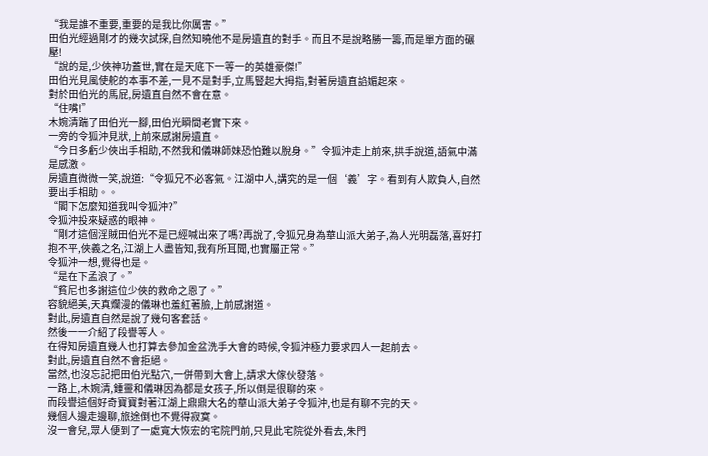“我是誰不重要,重要的是我比你厲害。”
田伯光經過剛才的幾次試探,自然知曉他不是房遺直的對手。而且不是說略勝一籌,而是單方面的碾壓!
“說的是,少俠神功蓋世,實在是天底下一等一的英雄豪傑!”
田伯光見風使舵的本事不差,一見不是對手,立馬豎起大拇指,對著房遺直諂媚起來。
對於田伯光的馬屁,房遺直自然不會在意。
“住嘴!”
木婉清踹了田伯光一腳,田伯光瞬間老實下來。
一旁的令狐沖見狀,上前來感謝房遺直。
“今日多虧少俠出手相助,不然我和儀琳師妹恐怕難以脫身。”令狐沖走上前來,拱手說道,語氣中滿是感激。
房遺直微微一笑,說道:“令狐兄不必客氣。江湖中人,講究的是一個‘義’字。看到有人欺負人,自然要出手相助。。
“閣下怎麼知道我叫令狐沖?”
令狐沖投來疑惑的眼神。
“剛才這個淫賊田伯光不是已經喊出來了嗎?再說了,令狐兄身為華山派大弟子,為人光明磊落,喜好打抱不平,俠義之名,江湖上人盡皆知,我有所耳聞,也實屬正常。”
令狐沖一想,覺得也是。
“是在下孟浪了。”
“貧尼也多謝這位少俠的救命之恩了。”
容貌絕美,天真爛漫的儀琳也羞紅著臉,上前感謝道。
對此,房遺直自然是說了幾句客套話。
然後一一介紹了段譽等人。
在得知房遺直幾人也打算去參加金盆洗手大會的時候,令狐沖極力要求四人一起前去。
對此,房遺直自然不會拒絕。
當然,也沒忘記把田伯光點穴,一併帶到大會上,請求大傢伙發落。
一路上,木婉清,鍾靈和儀琳因為都是女孩子,所以倒是很聊的來。
而段譽這個好奇寶寶對著江湖上鼎鼎大名的華山派大弟子令狐沖,也是有聊不完的天。
幾個人邊走邊聊,旅途倒也不覺得寂寞。
沒一會兒,眾人便到了一處寬大恢宏的宅院門前,只見此宅院從外看去,朱門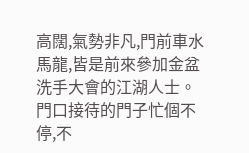高闊,氣勢非凡,門前車水馬龍,皆是前來參加金盆洗手大會的江湖人士。
門口接待的門子忙個不停,不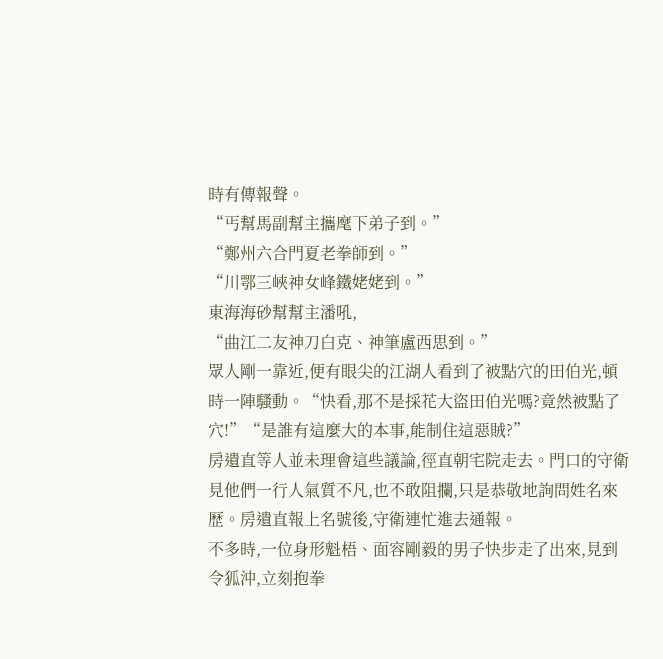時有傳報聲。
“丐幫馬副幫主攜麾下弟子到。”
“鄭州六合門夏老拳師到。”
“川鄂三峽神女峰鐵姥姥到。”
東海海砂幫幫主潘吼,
“曲江二友神刀白克、神筆盧西思到。”
眾人剛一靠近,便有眼尖的江湖人看到了被點穴的田伯光,頓時一陣騷動。“快看,那不是採花大盜田伯光嗎?竟然被點了穴!”“是誰有這麼大的本事,能制住這惡賊?”
房遺直等人並未理會這些議論,徑直朝宅院走去。門口的守衛見他們一行人氣質不凡,也不敢阻攔,只是恭敬地詢問姓名來歷。房遺直報上名號後,守衛連忙進去通報。
不多時,一位身形魁梧、面容剛毅的男子快步走了出來,見到令狐沖,立刻抱拳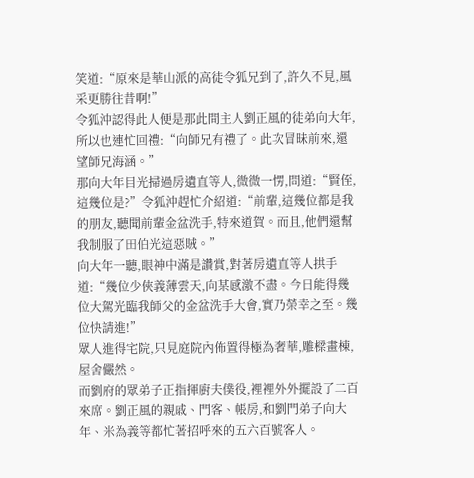笑道:“原來是華山派的高徒令狐兄到了,許久不見,風采更勝往昔啊!”
令狐沖認得此人便是那此間主人劉正風的徒弟向大年,所以也連忙回禮:“向師兄有禮了。此次冒昧前來,還望師兄海涵。”
那向大年目光掃過房遺直等人,微微一愣,問道:“賢侄,這幾位是?”令狐沖趕忙介紹道:“前輩,這幾位都是我的朋友,聽聞前輩金盆洗手,特來道賀。而且,他們還幫我制服了田伯光這惡賊。”
向大年一聽,眼神中滿是讚賞,對著房遺直等人拱手道:“幾位少俠義薄雲天,向某感激不盡。今日能得幾位大駕光臨我師父的金盆洗手大會,實乃榮幸之至。幾位快請進!”
眾人進得宅院,只見庭院內佈置得極為奢華,雕樑畫棟,屋舍儼然。
而劉府的眾弟子正指揮廚夫僕役,裡裡外外擺設了二百來席。劉正風的親戚、門客、帳房,和劉門弟子向大年、米為義等都忙著招呼來的五六百號客人。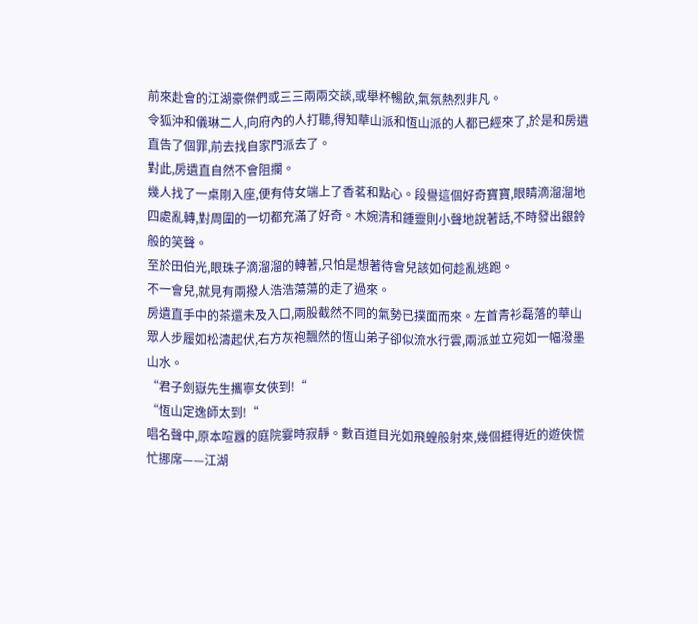前來赴會的江湖豪傑們或三三兩兩交談,或舉杯暢飲,氣氛熱烈非凡。
令狐沖和儀琳二人,向府內的人打聽,得知華山派和恆山派的人都已經來了,於是和房遺直告了個罪,前去找自家門派去了。
對此,房遺直自然不會阻攔。
幾人找了一桌剛入座,便有侍女端上了香茗和點心。段譽這個好奇寶寶,眼睛滴溜溜地四處亂轉,對周圍的一切都充滿了好奇。木婉清和鍾靈則小聲地說著話,不時發出銀鈴般的笑聲。
至於田伯光,眼珠子滴溜溜的轉著,只怕是想著待會兒該如何趁亂逃跑。
不一會兒,就見有兩撥人浩浩蕩蕩的走了過來。
房遺直手中的茶還未及入口,兩股截然不同的氣勢已撲面而來。左首青衫磊落的華山眾人步履如松濤起伏,右方灰袍飄然的恆山弟子卻似流水行雲,兩派並立宛如一幅潑墨山水。
“君子劍嶽先生攜寧女俠到!“
“恆山定逸師太到!“
唱名聲中,原本喧囂的庭院霎時寂靜。數百道目光如飛蝗般射來,幾個捱得近的遊俠慌忙挪席——江湖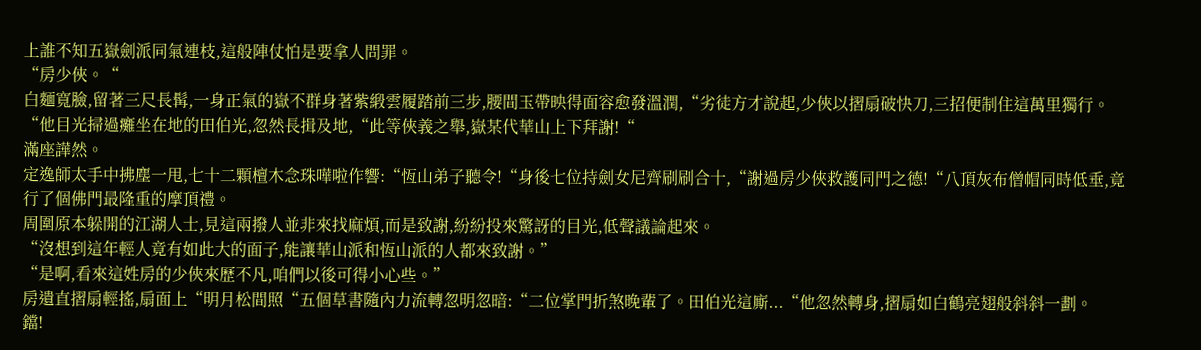上誰不知五嶽劍派同氣連枝,這般陣仗怕是要拿人問罪。
“房少俠。“
白麵寬臉,留著三尺長髯,一身正氣的嶽不群身著紫緞雲履踏前三步,腰間玉帶映得面容愈發溫潤,“劣徒方才說起,少俠以摺扇破快刀,三招便制住這萬里獨行。“他目光掃過癱坐在地的田伯光,忽然長揖及地,“此等俠義之舉,嶽某代華山上下拜謝!“
滿座譁然。
定逸師太手中拂塵一甩,七十二顆檀木念珠嘩啦作響:“恆山弟子聽令!“身後七位持劍女尼齊刷刷合十,“謝過房少俠救護同門之德!“八頂灰布僧帽同時低垂,竟行了個佛門最隆重的摩頂禮。
周圍原本躲開的江湖人士,見這兩撥人並非來找麻煩,而是致謝,紛紛投來驚訝的目光,低聲議論起來。
“沒想到這年輕人竟有如此大的面子,能讓華山派和恆山派的人都來致謝。”
“是啊,看來這姓房的少俠來歷不凡,咱們以後可得小心些。”
房遺直摺扇輕搖,扇面上“明月松間照“五個草書隨內力流轉忽明忽暗:“二位掌門折煞晚輩了。田伯光這廝...“他忽然轉身,摺扇如白鶴亮翅般斜斜一劃。
鐺!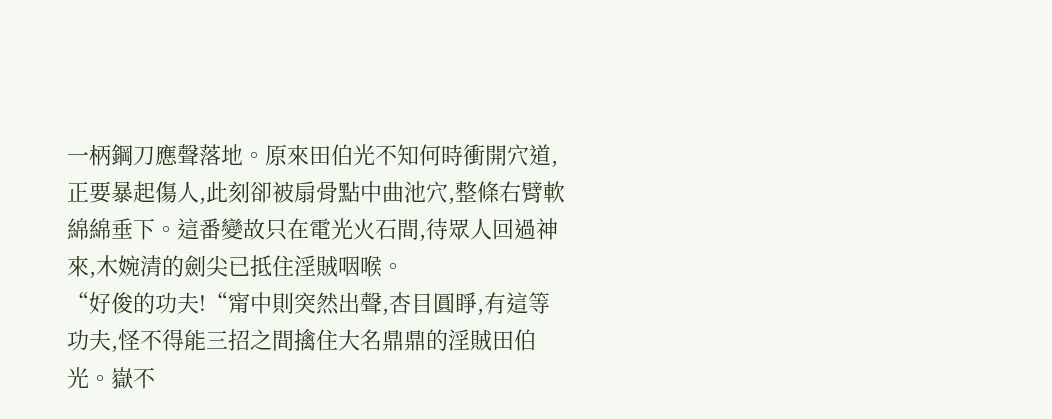一柄鋼刀應聲落地。原來田伯光不知何時衝開穴道,正要暴起傷人,此刻卻被扇骨點中曲池穴,整條右臂軟綿綿垂下。這番變故只在電光火石間,待眾人回過神來,木婉清的劍尖已抵住淫賊咽喉。
“好俊的功夫!“甯中則突然出聲,杏目圓睜,有這等功夫,怪不得能三招之間擒住大名鼎鼎的淫賊田伯光。嶽不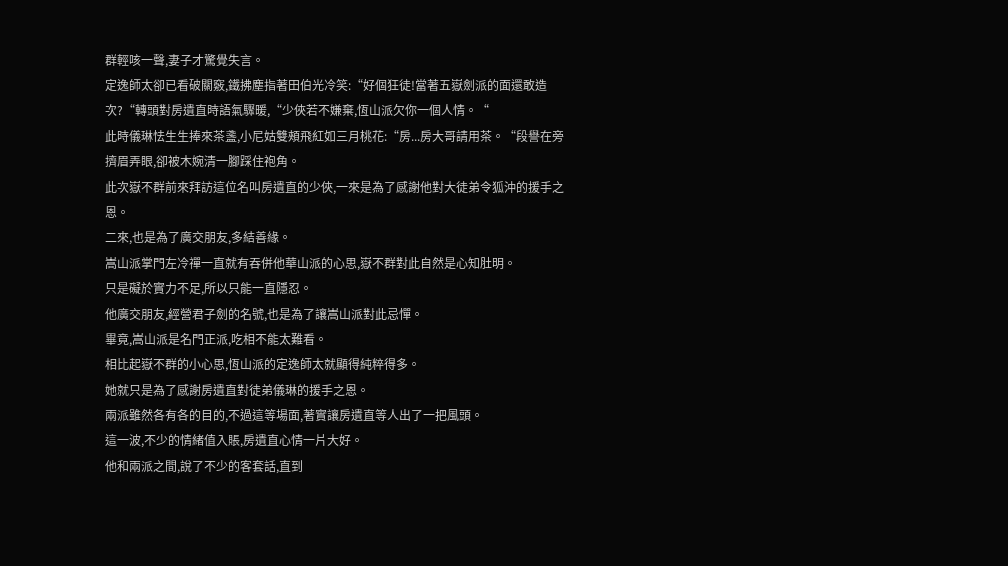群輕咳一聲,妻子才驚覺失言。
定逸師太卻已看破關竅,鐵拂塵指著田伯光冷笑:“好個狂徒!當著五嶽劍派的面還敢造次?“轉頭對房遺直時語氣驟暖,“少俠若不嫌棄,恆山派欠你一個人情。“
此時儀琳怯生生捧來茶盞,小尼姑雙頰飛紅如三月桃花:“房...房大哥請用茶。“段譽在旁擠眉弄眼,卻被木婉清一腳踩住袍角。
此次嶽不群前來拜訪這位名叫房遺直的少俠,一來是為了感謝他對大徒弟令狐沖的援手之恩。
二來,也是為了廣交朋友,多結善緣。
嵩山派掌門左冷禪一直就有吞併他華山派的心思,嶽不群對此自然是心知肚明。
只是礙於實力不足,所以只能一直隱忍。
他廣交朋友,經營君子劍的名號,也是為了讓嵩山派對此忌憚。
畢竟,嵩山派是名門正派,吃相不能太難看。
相比起嶽不群的小心思,恆山派的定逸師太就顯得純粹得多。
她就只是為了感謝房遺直對徒弟儀琳的援手之恩。
兩派雖然各有各的目的,不過這等場面,著實讓房遺直等人出了一把風頭。
這一波,不少的情緒值入賬,房遺直心情一片大好。
他和兩派之間,說了不少的客套話,直到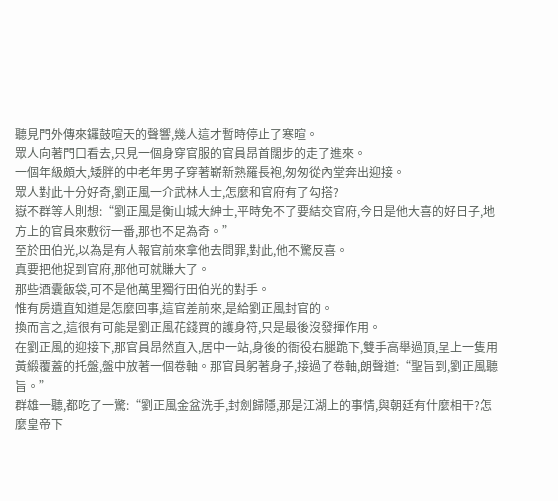聽見門外傳來鑼鼓喧天的聲響,幾人這才暫時停止了寒暄。
眾人向著門口看去,只見一個身穿官服的官員昂首闊步的走了進來。
一個年級頗大,矮胖的中老年男子穿著嶄新熟羅長袍,匆匆從內堂奔出迎接。
眾人對此十分好奇,劉正風一介武林人士,怎麼和官府有了勾搭?
嶽不群等人則想:“劉正風是衡山城大紳士,平時免不了要結交官府,今日是他大喜的好日子,地方上的官員來敷衍一番,那也不足為奇。”
至於田伯光,以為是有人報官前來拿他去問罪,對此,他不驚反喜。
真要把他捉到官府,那他可就賺大了。
那些酒囊飯袋,可不是他萬里獨行田伯光的對手。
惟有房遺直知道是怎麼回事,這官差前來,是給劉正風封官的。
換而言之,這很有可能是劉正風花錢買的護身符,只是最後沒發揮作用。
在劉正風的迎接下,那官員昂然直入,居中一站,身後的衙役右腿跪下,雙手高舉過頂,呈上一隻用黃緞覆蓋的托盤,盤中放著一個卷軸。那官員躬著身子,接過了卷軸,朗聲道:“聖旨到,劉正風聽旨。”
群雄一聽,都吃了一驚:“劉正風金盆洗手,封劍歸隱,那是江湖上的事情,與朝廷有什麼相干?怎麼皇帝下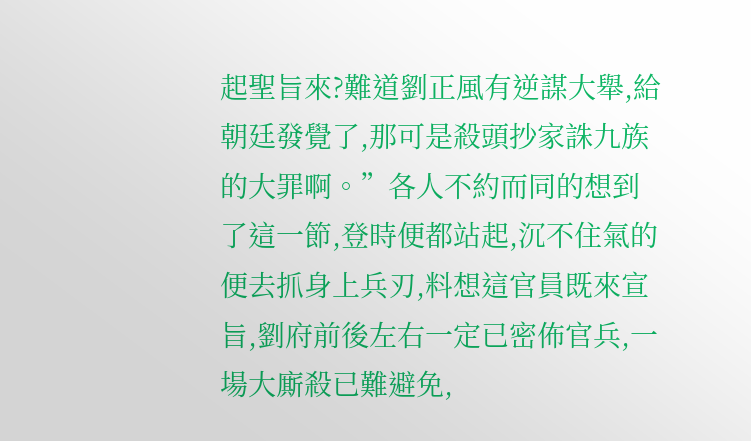起聖旨來?難道劉正風有逆謀大舉,給朝廷發覺了,那可是殺頭抄家誅九族的大罪啊。”各人不約而同的想到了這一節,登時便都站起,沉不住氣的便去抓身上兵刃,料想這官員既來宣旨,劉府前後左右一定已密佈官兵,一場大廝殺已難避免,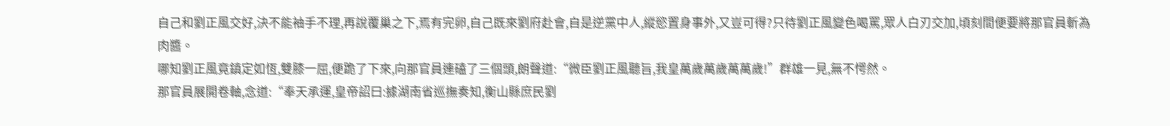自己和劉正風交好,決不能袖手不理,再說覆巢之下,焉有完卵,自己既來劉府赴會,自是逆黨中人,縱慾置身事外,又豈可得?只待劉正風變色喝罵,眾人白刃交加,頃刻間便要將那官員斬為肉醬。
哪知劉正風竟鎮定如恆,雙膝一屈,便跪了下來,向那官員連磕了三個頭,朗聲道:“微臣劉正風聽旨,我皇萬歲萬歲萬萬歲!”群雄一見,無不愕然。
那官員展開卷軸,念道:“奉天承運,皇帝詔曰:據湖南省巡撫奏知,衡山縣庶民劉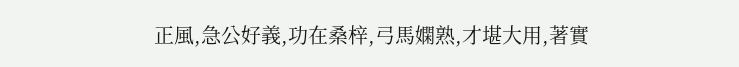正風,急公好義,功在桑梓,弓馬嫻熟,才堪大用,著實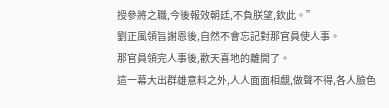授參將之職,今後報效朝廷,不負朕望,欽此。”
劉正風領旨謝恩後,自然不會忘記對那官員使人事。
那官員領完人事後,歡天喜地的離開了。
這一幕大出群雄意料之外,人人面面相覷,做聲不得,各人臉色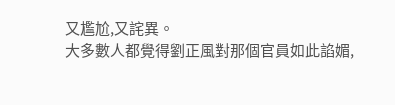又尷尬,又詫異。
大多數人都覺得劉正風對那個官員如此諂媚,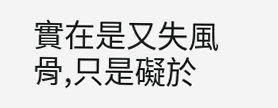實在是又失風骨,只是礙於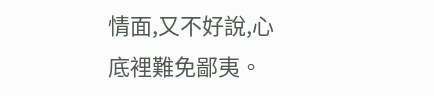情面,又不好說,心底裡難免鄙夷。